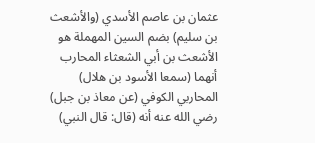عثمان بن عاصم الأسدي (والأشعث بن سليم) بضم السين المهملة هو الأشعث بن أبي الشعثاء المحارب أنهما (سمعا الأسود بن هلال) المحاربي الكوفي (عن معاذ بن جبل) رضي الله عنه أنه (قال: قال النبي)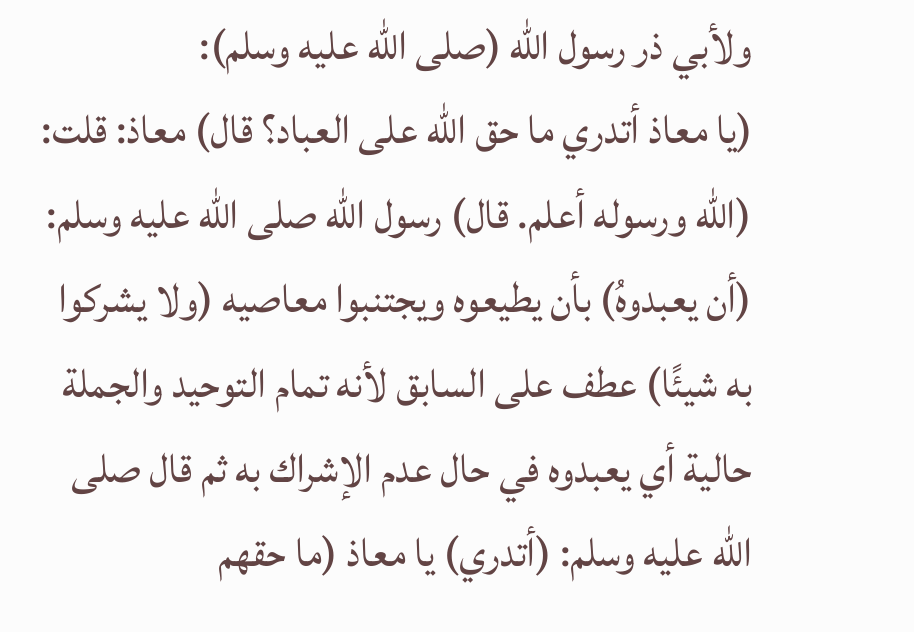ولأبي ذر رسول الله (صلى الله عليه وسلم):
(يا معاذ أتدري ما حق الله على العباد؟ قال) معاذ: قلت: (الله ورسوله أعلم. قال) رسول الله صلى الله عليه وسلم: (أن يعبدوهُ) بأن يطيعوه ويجتنبوا معاصيه (ولا يشركوا به شيئًا) عطف على السابق لأنه تمام التوحيد والجملة حالية أي يعبدوه في حال عدم الإشراك به ثم قال صلى الله عليه وسلم: (أتدري) يا معاذ (ما حقهم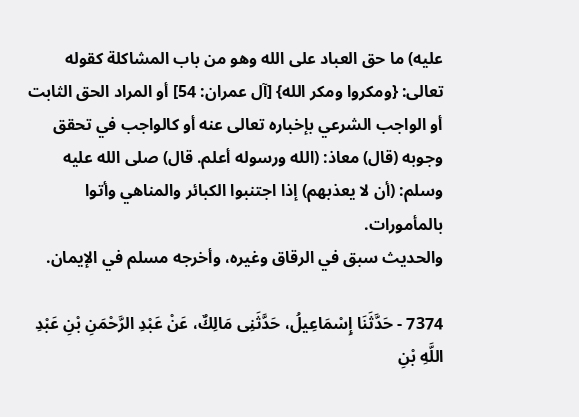عليه) ما حق العباد على الله وهو من باب المشاكلة كقوله تعالى: {ومكروا ومكر الله} [آل عمران: 54] أو المراد الحق الثابت أو الواجب الشرعي بإخباره تعالى عنه أو كالواجب في تحقق وجوبه (قال) معاذ: (الله ورسوله أعلم. قال) صلى الله عليه وسلم: (أن لا يعذبهم) إذا اجتنبوا الكبائر والمناهي وأتوا بالمأمورات.
والحديث سبق في الرقاق وغيره، وأخرجه مسلم في الإيمان.

7374 - حَدَّثَنَا إِسْمَاعِيلُ، حَدَّثَنِى مَالِكٌ، عَنْ عَبْدِ الرَّحْمَنِ بْنِ عَبْدِ اللَّهِ بْنِ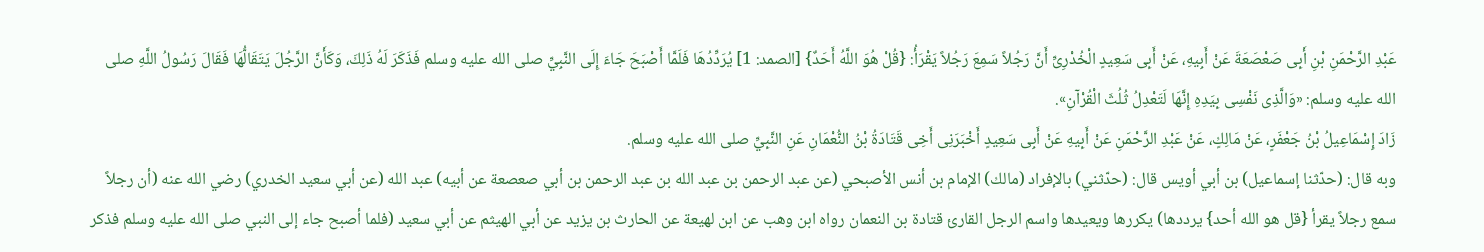عَبْدِ الرَّحْمَنِ بْنِ أَبِى صَعْصَعَةَ عَنْ أَبِيهِ، عَنْ أَبِى سَعِيدٍ الْخُدْرِىِّ أَنَّ رَجُلاً سَمِعَ رَجُلاً يَقْرَأُ: {قُلْ هُوَ اللَّهُ أَحَدٌ} [الصمد: 1] يُرَدِّدُهَا فَلَمَّا أَصْبَحَ جَاءَ إِلَى النَّبِيِّ صلى الله عليه وسلم فَذَكَرَ لَهُ ذَلِكَ، وَكَأَنَّ الرَّجُلَ يَتَقَالُّهَا فَقَالَ رَسُولُ اللَّهِ صلى الله عليه وسلم: «وَالَّذِى نَفْسِى بِيَدِهِ إِنَّهَا لَتَعْدِلُ ثُلُثَ الْقُرْآنِ».
زَادَ إِسْمَاعِيلُ بْنُ جَعْفَرٍ، عَنْ مَالِكٍ، عَنْ عَبْدِ الرَّحْمَنِ عَنْ أَبِيهِ عَنْ أَبِى سَعِيدٍ أَخْبَرَنِى أَخِى قَتَادَةُ بْنُ النُّعْمَانِ عَنِ النَّبِيِّ صلى الله عليه وسلم.
وبه قال: (حدّثنا إسماعيل) بن أبي أويس قال: (حدّثني) بالإفراد (مالك) الإمام بن أنس الأصبحي (عن عبد الرحمن بن عبد الله بن عبد الرحمن بن أبي صعصعة عن أبيه) عبد الله (عن أبي سعيد الخدري) رضي الله عنه (أن رجلاً سمع رجلاً يقرأ {قل هو الله أحد} يرددها) يكررها ويعيدها واسم الرجل القارئ قتادة بن النعمان رواه ابن وهب عن ابن لهيعة عن الحارث بن يزيد عن أبي الهيثم عن أبي سعيد (فلما أصبح جاء إلى النبي صلى الله عليه وسلم فذكر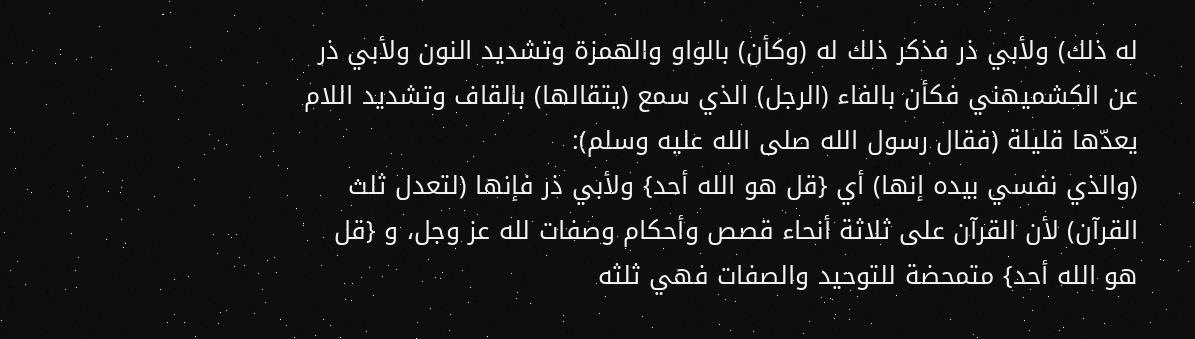له ذلك) ولأبي ذر فذكر ذلك له (وكأن) بالواو والهمزة وتشديد النون ولأبي ذر عن الكشميهني فكأن بالفاء (الرجل) الذي سمع (يتقالها) بالقاف وتشديد اللام يعدّها قليلة (فقال رسول الله صلى الله عليه وسلم):
(والذي نفسي بيده إنها) أي {قل هو الله أحد} ولأبي ذر فإنها (لتعدل ثلث القرآن) لأن القرآن على ثلاثة أنحاء قصص وأحكام وصفات لله عز وجل، و {قل هو الله أحد} متمحضة للتوحيد والصفات فهي ثلثه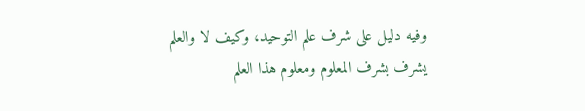وفيه دليل على شرف علم التوحيد، وكيف لا والعلم يشرف بشرف المعلوم ومعلوم هذا العلم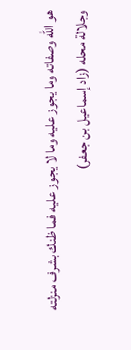هو الله وصفاته وما يجوز عليه وما لا يجوز عليه فما ظنك بشرف منزلته وجلالة محله (زاد إسماعيل بن جعفر)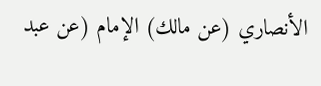الأنصاري (عن مالك) الإمام (عن عبد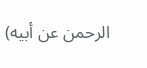الرحمن عن أبيه)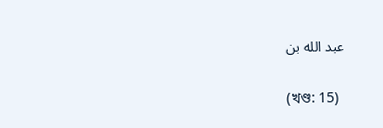عبد الله بن

(খণ্ড: 15)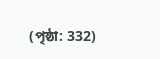(পৃষ্ঠা: 332)